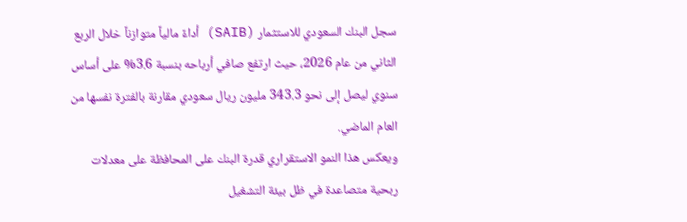سجل البنك السعودي للاستثمار (SAIB) أداءً مالياً متوازناً خلال الربع الثاني من عام 2026، حيث ارتفع صافي أرباحه بنسبة 3.6% على أساس سنوي ليصل إلى نحو 343.3 مليون ريال سعودي مقارنة بالفترة نفسها من العام الماضي.
ويعكس هذا النمو الاستقراري قدرة البنك على المحافظة على معدلات ربحية متصاعدة في ظل بيئة التشغيل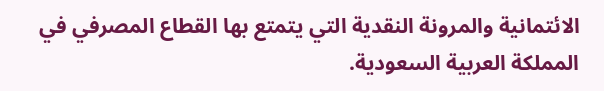الائتمانية والمرونة النقدية التي يتمتع بها القطاع المصرفي في المملكة العربية السعودية.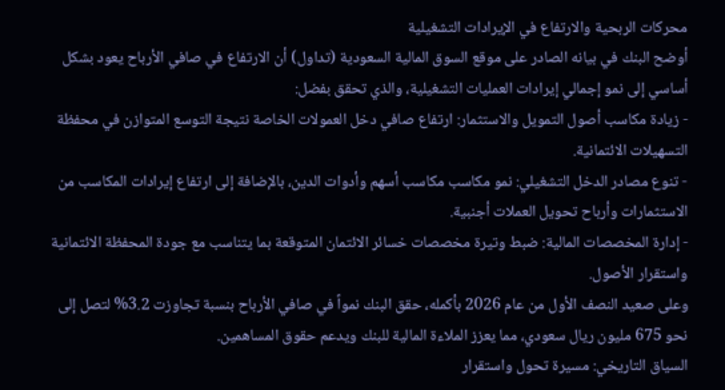محركات الربحية والارتفاع في الإيرادات التشغيلية
أوضح البنك في بيانه الصادر على موقع السوق المالية السعودية (تداول) أن الارتفاع في صافي الأرباح يعود بشكل أساسي إلى نمو إجمالي إيرادات العمليات التشغيلية، والذي تحقق بفضل:
- زيادة مكاسب أصول التمويل والاستثمار: ارتفاع صافي دخل العمولات الخاصة نتيجة التوسع المتوازن في محفظة التسهيلات الائتمانية.
- تنوع مصادر الدخل التشغيلي: نمو مكاسب مكاسب أسهم وأدوات الدين، بالإضافة إلى ارتفاع إيرادات المكاسب من الاستثمارات وأرباح تحويل العملات أجنبية.
- إدارة المخصصات المالية: ضبط وتيرة مخصصات خسائر الائتمان المتوقعة بما يتناسب مع جودة المحفظة الائتمانية واستقرار الأصول.
وعلى صعيد النصف الأول من عام 2026 بأكمله، حقق البنك نمواً في صافي الأرباح بنسبة تجاوزت 3.2% لتصل إلى نحو 675 مليون ريال سعودي، مما يعزز الملاءة المالية للبنك ويدعم حقوق المساهمين.
السياق التاريخي: مسيرة تحول واستقرار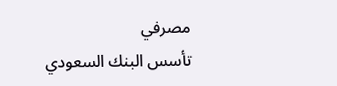مصرفي
تأسس البنك السعودي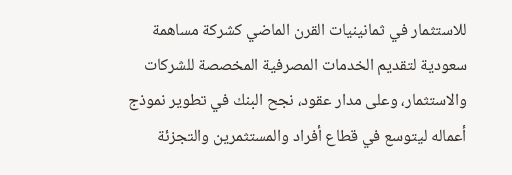للاستثمار في ثمانينيات القرن الماضي كشركة مساهمة سعودية لتقديم الخدمات المصرفية المخصصة للشركات والاستثمار، وعلى مدار عقود، نجح البنك في تطوير نموذج أعماله ليتوسع في قطاع أفراد والمستثمرين والتجزئة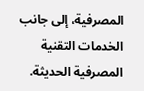المصرفية، إلى جانب الخدمات التقنية المصرفية الحديثة.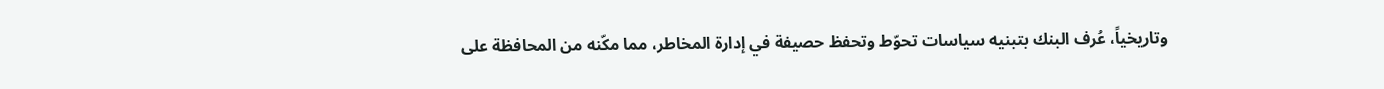وتاريخياً، عُرف البنك بتبنيه سياسات تحوّط وتحفظ حصيفة في إدارة المخاطر، مما مكّنه من المحافظة على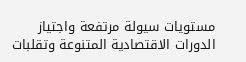مستويات سيولة مرتفعة واجتياز الدورات الاقتصادية المتنوعة وتقلبات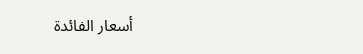أسعار الفائدة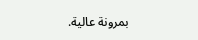بمرونة عالية.